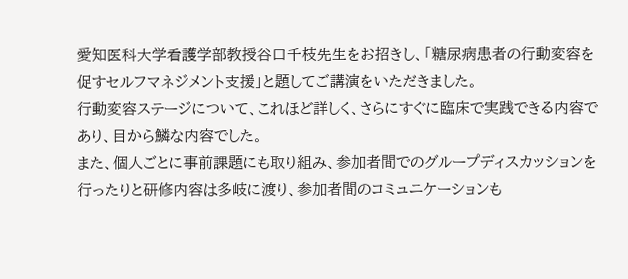愛知医科大学看護学部教授谷口千枝先生をお招きし、「糖尿病患者の行動変容を促すセルフマネジメント支援」と題してご講演をいただきました。
行動変容ステージについて、これほど詳しく、さらにすぐに臨床で実践できる内容であり、目から鱗な内容でした。
また、個人ごとに事前課題にも取り組み、参加者間でのグループディスカッションを行ったりと研修内容は多岐に渡り、参加者間のコミュニケーションも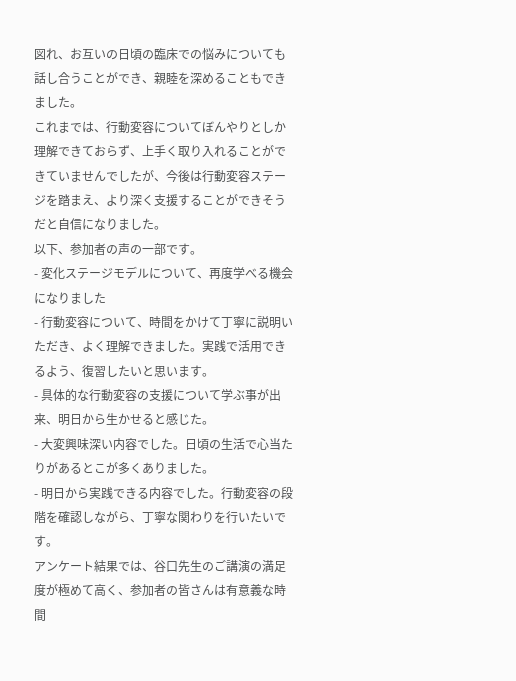図れ、お互いの日頃の臨床での悩みについても話し合うことができ、親睦を深めることもできました。
これまでは、行動変容についてぼんやりとしか理解できておらず、上手く取り入れることができていませんでしたが、今後は行動変容ステージを踏まえ、より深く支援することができそうだと自信になりました。
以下、参加者の声の一部です。
- 変化ステージモデルについて、再度学べる機会になりました
- 行動変容について、時間をかけて丁寧に説明いただき、よく理解できました。実践で活用できるよう、復習したいと思います。
- 具体的な行動変容の支援について学ぶ事が出来、明日から生かせると感じた。
- 大変興味深い内容でした。日頃の生活で心当たりがあるとこが多くありました。
- 明日から実践できる内容でした。行動変容の段階を確認しながら、丁寧な関わりを行いたいです。
アンケート結果では、谷口先生のご講演の満足度が極めて高く、参加者の皆さんは有意義な時間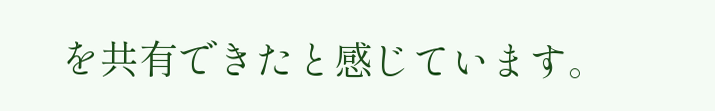を共有できたと感じています。